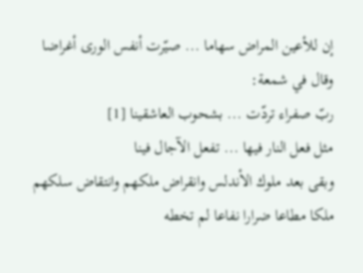إن للأعين المراض سهاما ... صيّرت أنفس الورى أغراضا
وقال في شمعة:
ربّ صفراء تردّت ... بشحوب العاشقينا [1]
مثل فعل النار فيها ... تفعل الآجال فينا
وبقى بعد ملوك الأندلس وانقراض ملكهم وانتقاض سلكهم ملكا مطاعا ضرارا نفاعا لم تخطه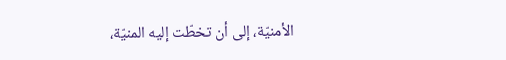الأمنيّة، إلى أن تخطّت إليه المنيّة،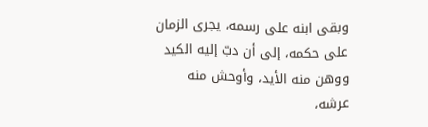وبقى ابنه على رسمه، يجرى الزمان على حكمه، إلى أن دبّ إليه الكيد ووهن منه الأيد، وأوحش منه عرشه،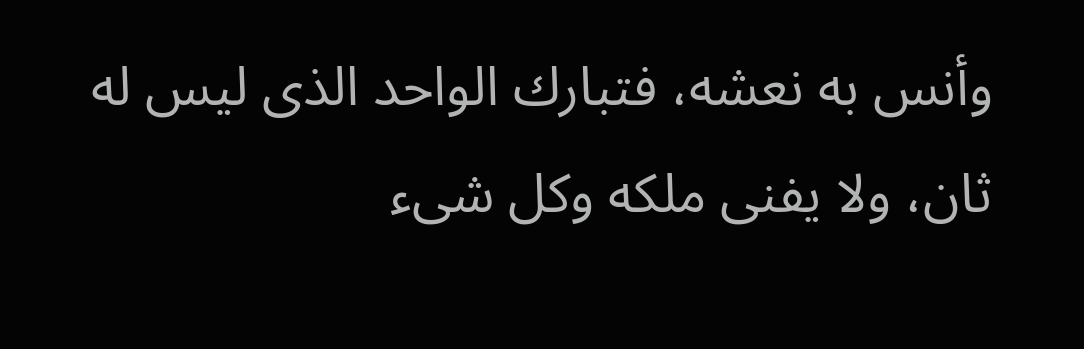وأنس به نعشه، فتبارك الواحد الذى ليس له ثان، ولا يفنى ملكه وكل شىء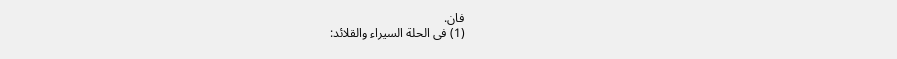فان.
(1) فى الحلة السيراء والقلائد: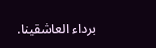برداء العاشقينا.